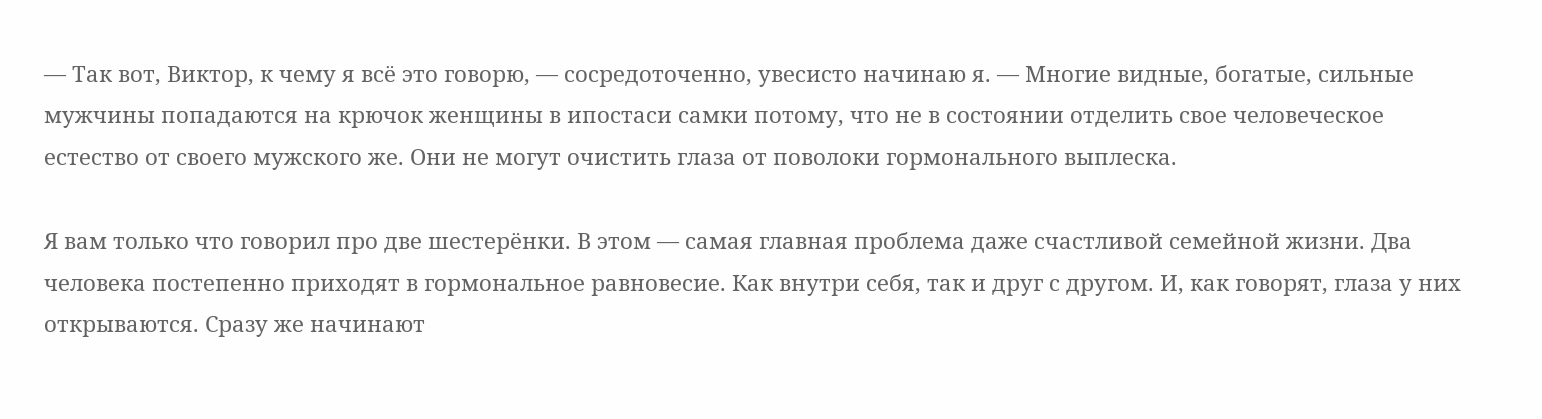— Так вот, Виктор, к чему я всё это говорю, — сосредоточенно, увесисто начинаю я. — Многие видные, богатые, сильные мужчины попадаются на крючок женщины в ипостаси самки потому, что не в состоянии отделить свое человеческое естество от своего мужского же. Они не могут очистить глаза от поволоки гормонального выплеска.

Я вам только что говорил про две шестерёнки. В этом — самая главная проблема даже счастливой семейной жизни. Два человека постепенно приходят в гормональное равновесие. Как внутри себя, так и друг с другом. И, как говорят, глаза у них открываются. Сразу же начинают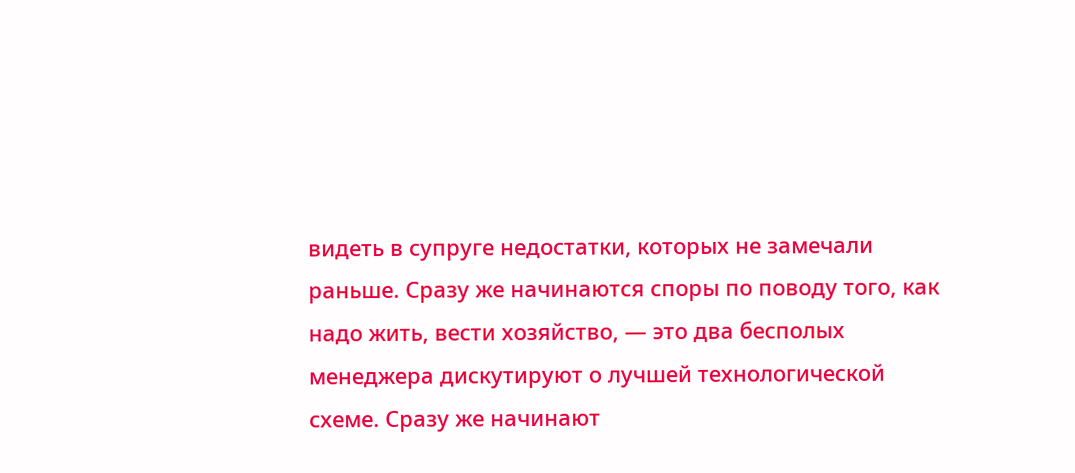видеть в супруге недостатки, которых не замечали раньше. Сразу же начинаются споры по поводу того, как надо жить, вести хозяйство, — это два бесполых менеджера дискутируют о лучшей технологической схеме. Сразу же начинают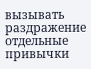вызывать раздражение отдельные привычки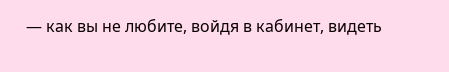— как вы не любите, войдя в кабинет, видеть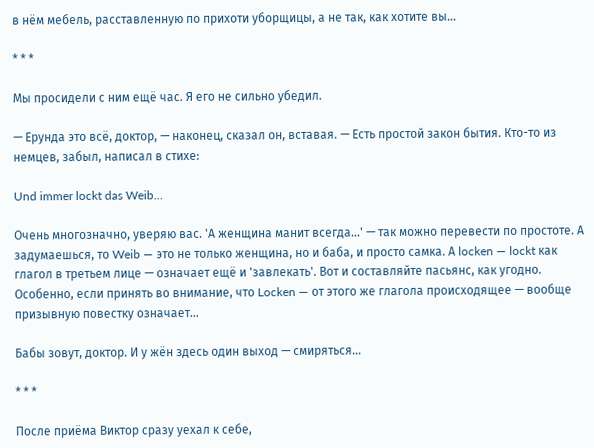в нём мебель, расставленную по прихоти уборщицы, а не так, как хотите вы…

* * *

Мы просидели с ним ещё час. Я его не сильно убедил.

— Ерунда это всё, доктор, — наконец, сказал он, вставая. — Есть простой закон бытия. Кто-то из немцев, забыл, написал в стихе:

Und immer lockt das Weib…

Очень многозначно, уверяю вас. 'А женщина манит всегда…' — так можно перевести по простоте. А задумаешься, то Weib — это не только женщина, но и баба, и просто самка. А locken — lockt как глагол в третьем лице — означает ещё и 'завлекать'. Вот и составляйте пасьянс, как угодно. Особенно, если принять во внимание, что Locken — от этого же глагола происходящее — вообще призывную повестку означает…

Бабы зовут, доктор. И у жён здесь один выход — смиряться…

* * *

После приёма Виктор сразу уехал к себе,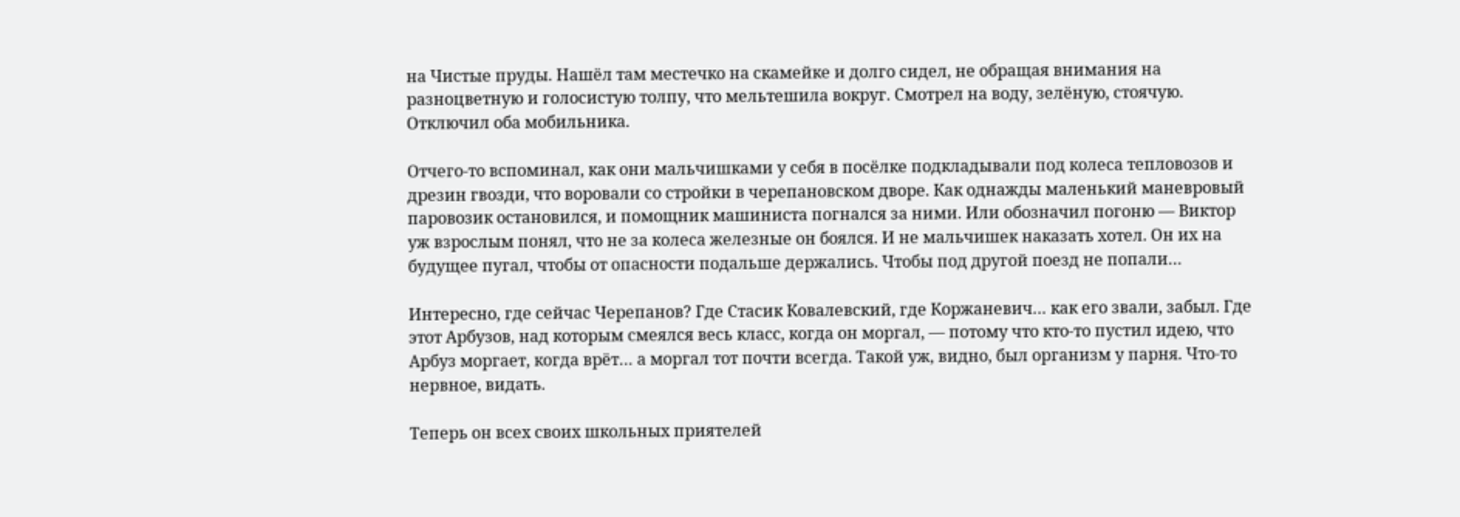на Чистые пруды. Нашёл там местечко на скамейке и долго сидел, не обращая внимания на разноцветную и голосистую толпу, что мельтешила вокруг. Смотрел на воду, зелёную, стоячую. Отключил оба мобильника.

Отчего-то вспоминал, как они мальчишками у себя в посёлке подкладывали под колеса тепловозов и дрезин гвозди, что воровали со стройки в черепановском дворе. Как однажды маленький маневровый паровозик остановился, и помощник машиниста погнался за ними. Или обозначил погоню — Виктор уж взрослым понял, что не за колеса железные он боялся. И не мальчишек наказать хотел. Он их на будущее пугал, чтобы от опасности подальше держались. Чтобы под другой поезд не попали…

Интересно, где сейчас Черепанов? Где Стасик Ковалевский, где Коржаневич… как его звали, забыл. Где этот Арбузов, над которым смеялся весь класс, когда он моргал, — потому что кто-то пустил идею, что Арбуз моргает, когда врёт… а моргал тот почти всегда. Такой уж, видно, был организм у парня. Что-то нервное, видать.

Теперь он всех своих школьных приятелей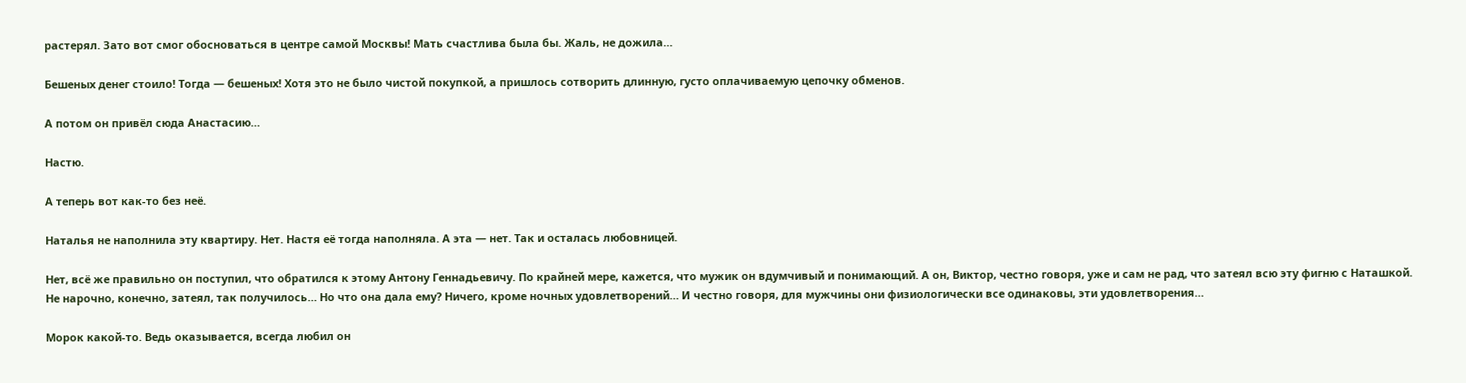растерял. Зато вот смог обосноваться в центре самой Москвы! Мать счастлива была бы. Жаль, не дожила…

Бешеных денег стоило! Тогда — бешеных! Хотя это не было чистой покупкой, а пришлось сотворить длинную, густо оплачиваемую цепочку обменов.

А потом он привёл сюда Анастасию…

Настю.

А теперь вот как-то без неё.

Наталья не наполнила эту квартиру. Нет. Настя её тогда наполняла. А эта — нет. Так и осталась любовницей.

Нет, всё же правильно он поступил, что обратился к этому Антону Геннадьевичу. По крайней мере, кажется, что мужик он вдумчивый и понимающий. А он, Виктор, честно говоря, уже и сам не рад, что затеял всю эту фигню с Наташкой. Не нарочно, конечно, затеял, так получилось… Но что она дала ему? Ничего, кроме ночных удовлетворений… И честно говоря, для мужчины они физиологически все одинаковы, эти удовлетворения…

Морок какой-то. Ведь оказывается, всегда любил он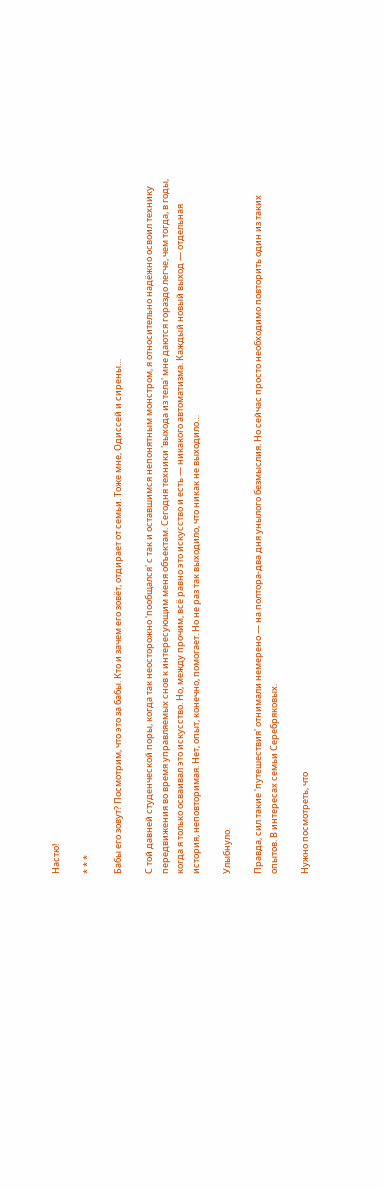Настю!

* * *

Бабы его зовут? Посмотрим, что это за бабы. Кто и зачем его зовёт, отдирает от семьи. Тоже мне, Одиссей и сирены…

С той давней студенческой поры, когда так неосторожно 'пообщался' с так и оставшимся непонятным монстром, я относительно надёжно освоил технику передвижения во время управляемых снов к интересующим меня объектам. Сегодня техники 'выхода из тела' мне даются гораздо легче, чем тогда, в годы, когда я только осваивал это искусство. Но, между прочим, всё равно это искусство и есть — никакого автоматизма. Каждый новый выход — отдельная история, неповторимая. Нет, опыт, конечно, помогает. Но не раз так выходило, что никак не выходило…

Улыбнуло.

Правда, сил такие 'путешествия' отнимали немерено — на полтора-два дня унылого безмыслия. Но сейчас просто необходимо повторить один из таких опытов. В интересах семьи Серебряковых.

Нужно посмотреть, что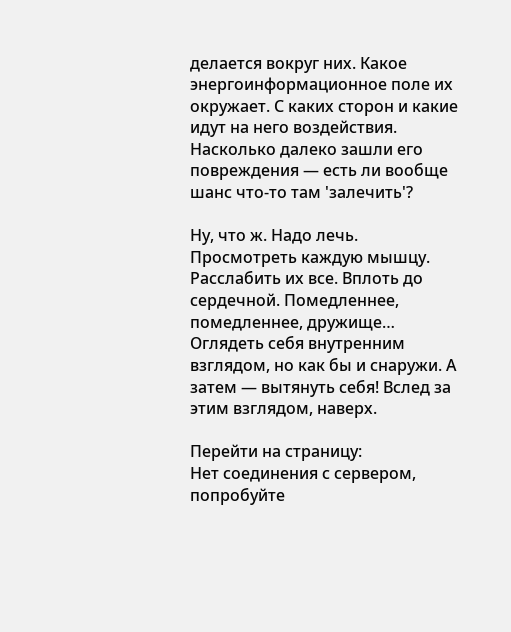делается вокруг них. Какое энергоинформационное поле их окружает. С каких сторон и какие идут на него воздействия. Насколько далеко зашли его повреждения — есть ли вообще шанс что-то там 'залечить'?

Ну, что ж. Надо лечь. Просмотреть каждую мышцу. Расслабить их все. Вплоть до сердечной. Помедленнее, помедленнее, дружище… Оглядеть себя внутренним взглядом, но как бы и снаружи. А затем — вытянуть себя! Вслед за этим взглядом, наверх.

Перейти на страницу:
Нет соединения с сервером, попробуйте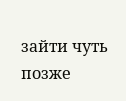зайти чуть позже